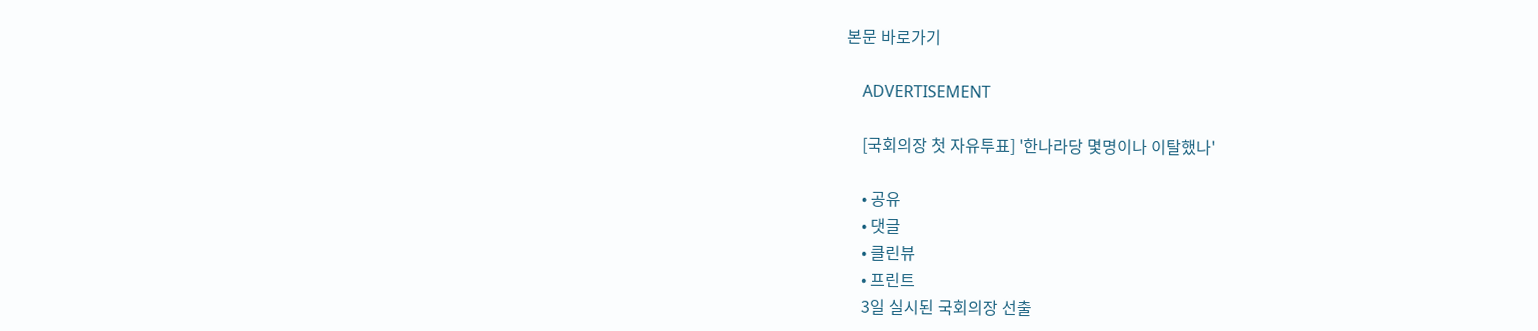본문 바로가기

    ADVERTISEMENT

    [국회의장 첫 자유투표] '한나라당 몇명이나 이탈했나'

    • 공유
    • 댓글
    • 클린뷰
    • 프린트
    3일 실시된 국회의장 선출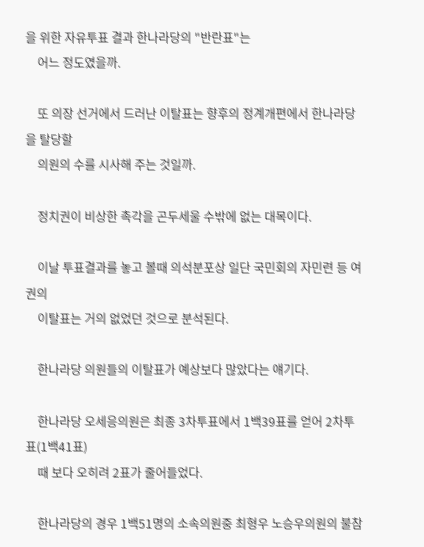을 위한 자유투표 결과 한나라당의 "반란표"는
    어느 정도였을까.

    또 의장 선거에서 드러난 이탈표는 향후의 정계개편에서 한나라당을 탈당할
    의원의 수를 시사해 주는 것일까.

    정치권이 비상한 촉각을 곤두세울 수밖에 없는 대목이다.

    이날 투표결과를 놓고 볼때 의석분포상 일단 국민회의 자민련 등 여권의
    이탈표는 거의 없었던 것으로 분석된다.

    한나라당 의원들의 이탈표가 예상보다 많았다는 얘기다.

    한나라당 오세응의원은 최종 3차투표에서 1백39표를 얻어 2차투표(1백41표)
    때 보다 오히려 2표가 줄어들었다.

    한나라당의 경우 1백51명의 소속의원중 최형우 노승우의원의 불참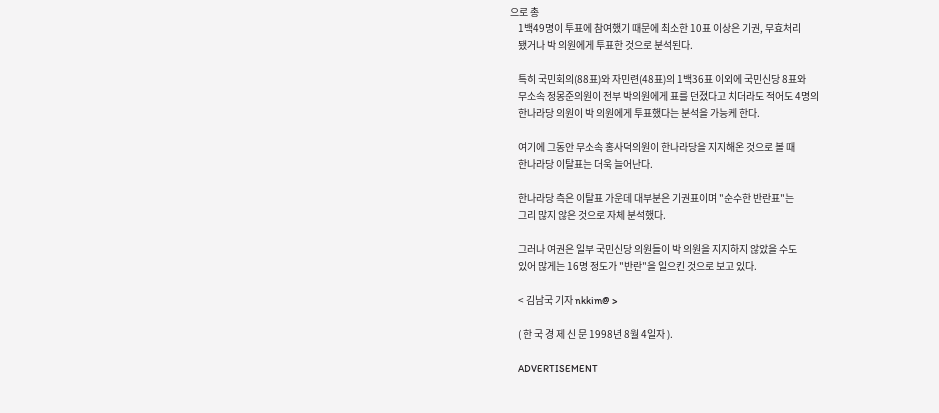으로 총
    1백49명이 투표에 참여했기 때문에 최소한 10표 이상은 기권, 무효처리
    됐거나 박 의원에게 투표한 것으로 분석된다.

    특히 국민회의(88표)와 자민련(48표)의 1백36표 이외에 국민신당 8표와
    무소속 정몽준의원이 전부 박의원에게 표를 던졌다고 치더라도 적어도 4명의
    한나라당 의원이 박 의원에게 투표했다는 분석을 가능케 한다.

    여기에 그동안 무소속 홍사덕의원이 한나라당을 지지해온 것으로 볼 때
    한나라당 이탈표는 더욱 늘어난다.

    한나라당 측은 이탈표 가운데 대부분은 기권표이며 "순수한 반란표"는
    그리 많지 않은 것으로 자체 분석했다.

    그러나 여권은 일부 국민신당 의원들이 박 의원을 지지하지 않았을 수도
    있어 많게는 16명 정도가 "반란"을 일으킨 것으로 보고 있다.

    < 김남국 기자 nkkim@ >

    ( 한 국 경 제 신 문 1998년 8월 4일자 ).

    ADVERTISEMENT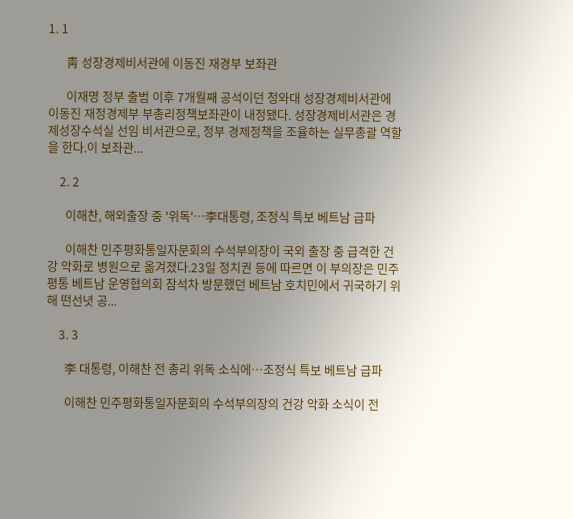1. 1

      靑 성장경제비서관에 이동진 재경부 보좌관

      이재명 정부 출범 이후 7개월째 공석이던 청와대 성장경제비서관에 이동진 재정경제부 부총리정책보좌관이 내정됐다. 성장경제비서관은 경제성장수석실 선임 비서관으로, 정부 경제정책을 조율하는 실무총괄 역할을 한다.이 보좌관...

    2. 2

      이해찬, 해외출장 중 '위독'…李대통령, 조정식 특보 베트남 급파

      이해찬 민주평화통일자문회의 수석부의장이 국외 출장 중 급격한 건강 악화로 병원으로 옮겨졌다.23일 정치권 등에 따르면 이 부의장은 민주평통 베트남 운영협의회 참석차 방문했던 베트남 호치민에서 귀국하기 위해 떤선녓 공...

    3. 3

      李 대통령, 이해찬 전 총리 위독 소식에…조정식 특보 베트남 급파

      이해찬 민주평화통일자문회의 수석부의장의 건강 악화 소식이 전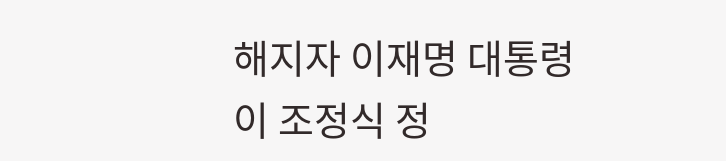해지자 이재명 대통령이 조정식 정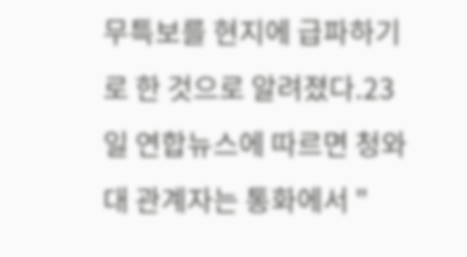무특보를 현지에 급파하기로 한 것으로 알려졌다.23일 연합뉴스에 따르면 청와대 관계자는 통화에서 "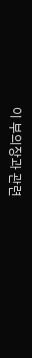이 부의장과 관련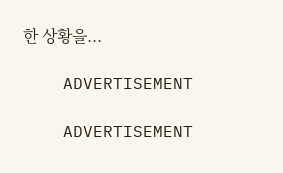한 상황을...

    ADVERTISEMENT

    ADVERTISEMENT